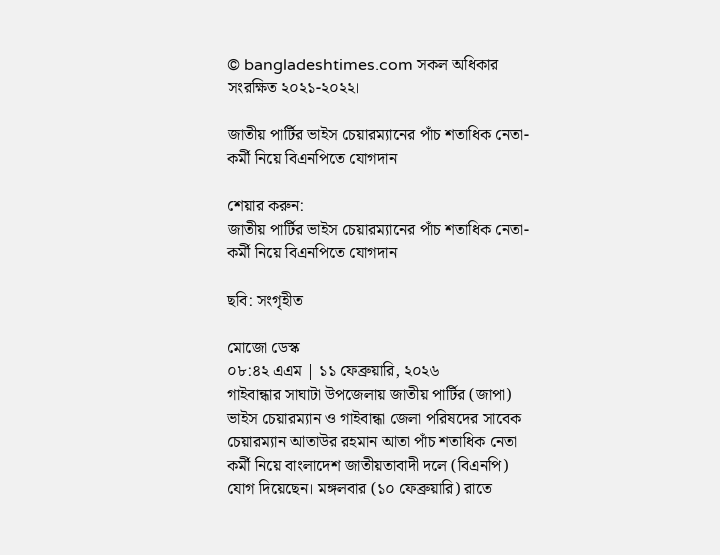© bangladeshtimes.com সকল অধিকার সংরক্ষিত ২০২১-২০২২।

জাতীয় পার্টির ভাইস চেয়ারম্যানের পাঁচ শতাধিক নেতা-কর্মী নিয়ে বিএনপিতে যোগদান

শেয়ার করুন:
জাতীয় পার্টির ভাইস চেয়ারম্যানের পাঁচ শতাধিক নেতা-কর্মী নিয়ে বিএনপিতে যোগদান

ছবি: সংগৃহীত

মোজো ডেস্ক
০৮:৪২ এএম | ১১ ফেব্রুয়ারি, ২০২৬
গাইবান্ধার সাঘাটা উপজেলায় জাতীয় পার্টির (জাপা) ভাইস চেয়ারম্যান ও গাইবান্ধা জেলা পরিষদের সাবেক চেয়ারম্যান আতাউর রহমান আতা পাঁচ শতাধিক নেতা কর্মী নিয়ে বাংলাদেশ জাতীয়তাবাদী দলে (বিএনপি) যোগ দিয়েছেন। মঙ্গলবার (১০ ফেব্রুয়ারি) রাতে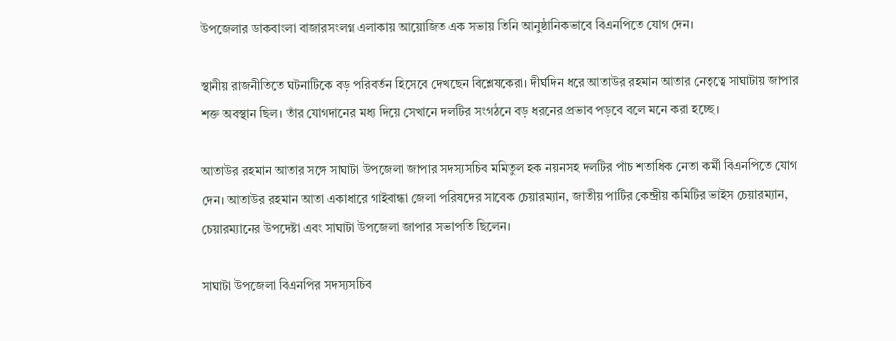উপজেলার ডাকবাংলা বাজারসংলগ্ন এলাকায় আয়োজিত এক সভায় তিনি আনুষ্ঠানিকভাবে বিএনপিতে যোগ দেন।

স্থানীয় রাজনীতিতে ঘটনাটিকে বড় পরিবর্তন হিসেবে দেখছেন বিশ্লেষকেরা। দীর্ঘদিন ধরে আতাউর রহমান আতার নেতৃত্বে সাঘাটায় জাপার শক্ত অবস্থান ছিল। তাঁর যোগদানের মধ্য দিয়ে সেখানে দলটির সংগঠনে বড় ধরনের প্রভাব পড়বে বলে মনে করা হচ্ছে।

আতাউর রহমান আতার সঙ্গে সাঘাটা উপজেলা জাপার সদস্যসচিব মমিতুল হক নয়নসহ দলটির পাঁচ শতাধিক নেতা কর্মী বিএনপিতে যোগ দেন। আতাউর রহমান আতা একাধারে গাইবান্ধা জেলা পরিষদের সাবেক চেয়ারম্যান, জাতীয় পার্টির কেন্দ্রীয় কমিটির ভাইস চেয়ারম্যান, চেয়ারম্যানের উপদেষ্টা এবং সাঘাটা উপজেলা জাপার সভাপতি ছিলেন।

সাঘাটা উপজেলা বিএনপির সদস্যসচিব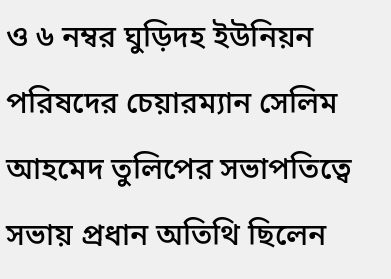ও ৬ নম্বর ঘুড়িদহ ইউনিয়ন পরিষদের চেয়ারম্যান সেলিম আহমেদ তুলিপের সভাপতিত্বে সভায় প্রধান অতিথি ছিলেন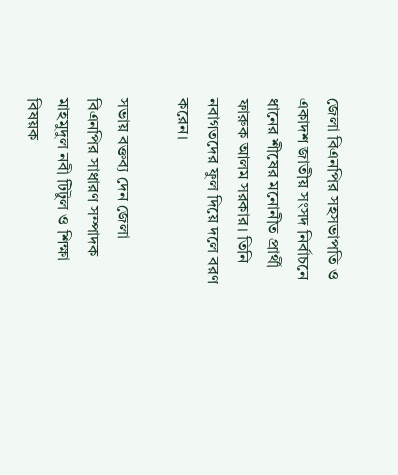জেলা বিএনপির সহসভাপতি ও একাদশ জাতীয় সংসদ নির্বাচনে ধানের শীষের মনোনীত প্রার্থী ফারুক আলম সরকার। তিনি নবাগতদের ফুল দিয়ে দলে বরণ করেন।

সভায় বক্তব্য দেন জেলা বিএনপির সাধারণ সম্পাদক মাহমুদুল নবী টিটুল ও শিক্ষা বিষয়ক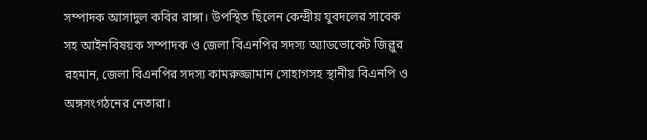সম্পাদক আসাদুল কবির রাঙ্গা। উপস্থিত ছিলেন কেন্দ্রীয় যুবদলের সাবেক সহ আইনবিষয়ক সম্পাদক ও জেলা বিএনপির সদস্য অ্যাডভোকেট জিল্লুর রহমান, জেলা বিএনপির সদস্য কামরুজ্জামান সোহাগসহ স্থানীয় বিএনপি ও অঙ্গসংগঠনের নেতারা।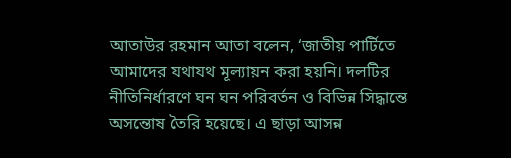আতাউর রহমান আতা বলেন, ‘জাতীয় পার্টিতে আমাদের যথাযথ মূল্যায়ন করা হয়নি। দলটির নীতিনির্ধারণে ঘন ঘন পরিবর্তন ও বিভিন্ন সিদ্ধান্তে অসন্তোষ তৈরি হয়েছে। এ ছাড়া আসন্ন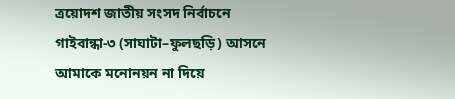ত্রয়োদশ জাতীয় সংসদ নির্বাচনে গাইবান্ধা-৩ (সাঘাটা–ফুলছড়ি) আসনে আমাকে মনোনয়ন না দিয়ে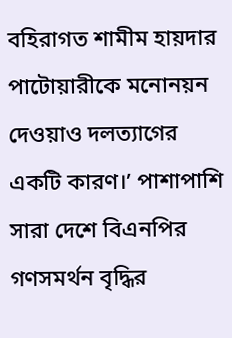বহিরাগত শামীম হায়দার পাটোয়ারীকে মনোনয়ন দেওয়াও দলত্যাগের একটি কারণ।’ পাশাপাশি সারা দেশে বিএনপির গণসমর্থন বৃদ্ধির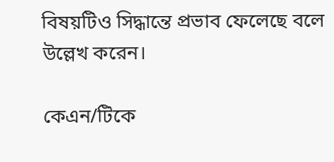বিষয়টিও সিদ্ধান্তে প্রভাব ফেলেছে বলে উল্লেখ করেন।

কেএন/টিকে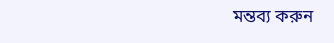মন্তব্য করুন